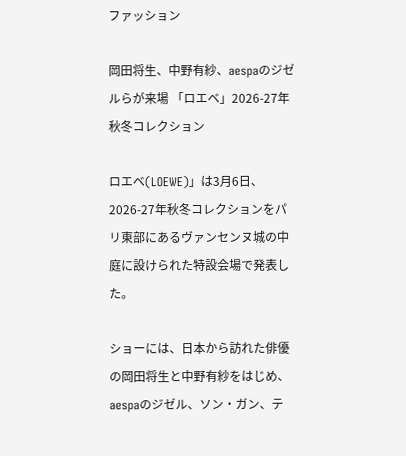ファッション

岡田将生、中野有紗、aespaのジゼルらが来場 「ロエベ」2026-27年秋冬コレクション

ロエベ(LOEWE)」は3月6日、2026-27年秋冬コレクションをパリ東部にあるヴァンセンヌ城の中庭に設けられた特設会場で発表した。

ショーには、日本から訪れた俳優の岡田将生と中野有紗をはじめ、aespaのジゼル、ソン・ガン、テ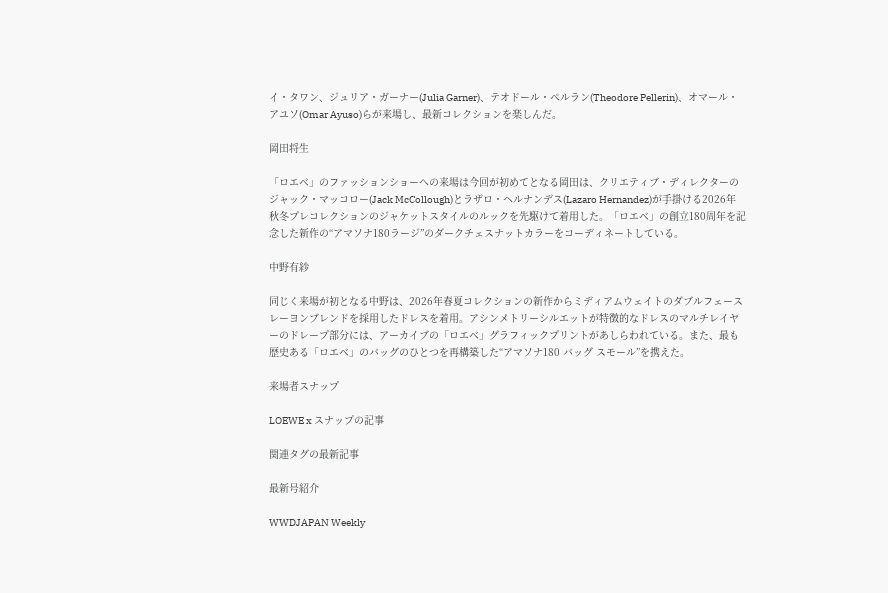イ・タワン、ジュリア・ガーナー(Julia Garner)、テオドール・ペルラン(Theodore Pellerin)、オマール・アユソ(Omar Ayuso)らが来場し、最新コレクションを楽しんだ。

岡田将生

「ロエベ」のファッションショーへの来場は今回が初めてとなる岡田は、クリエティブ・ディレクターのジャック・マッコロー(Jack McCollough)とラザロ・ヘルナンデス(Lazaro Hernandez)が手掛ける2026年秋冬プレコレクションのジャケットスタイルのルックを先駆けて着用した。「ロエベ」の創立180周年を記念した新作の“アマソナ180ラージ”のダークチェスナットカラーをコーディネートしている。

中野有紗

同じく来場が初となる中野は、2026年春夏コレクションの新作からミディアムウェイトのダブルフェースレーヨンブレンドを採用したドレスを着用。アシンメトリーシルエットが特徴的なドレスのマルチレイヤーのドレープ部分には、アーカイブの「ロエベ」グラフィックプリントがあしらわれている。また、最も歴史ある「ロエベ」のバッグのひとつを再構築した“アマソナ180 バッグ スモール”を携えた。

来場者スナップ

LOEWE x スナップの記事

関連タグの最新記事

最新号紹介

WWDJAPAN Weekly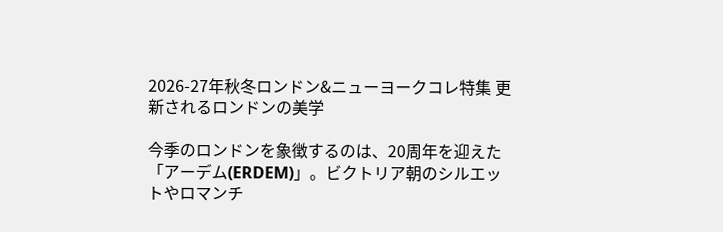2026-27年秋冬ロンドン&ニューヨークコレ特集 更新されるロンドンの美学

今季のロンドンを象徴するのは、20周年を迎えた「アーデム(ERDEM)」。ビクトリア朝のシルエットやロマンチ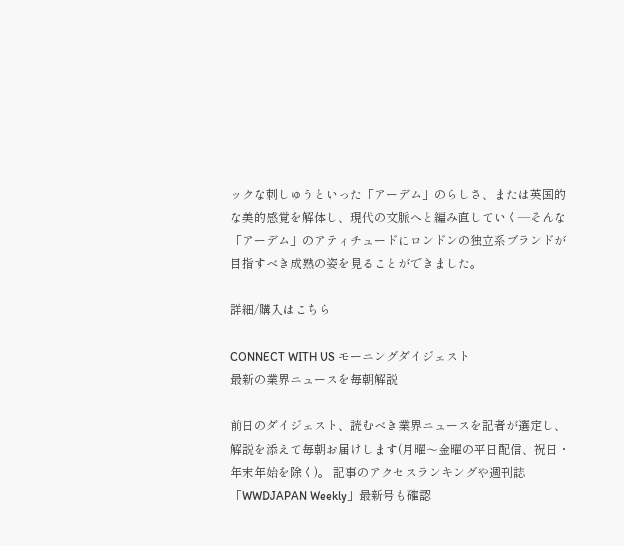ックな刺しゅうといった「アーデム」のらしさ、または英国的な美的感覚を解体し、現代の文脈へと編み直していく—そんな「アーデム」のアティチュードにロンドンの独立系ブランドが目指すべき成熟の姿を見ることができました。

詳細/購入はこちら

CONNECT WITH US モーニングダイジェスト
最新の業界ニュースを毎朝解説

前日のダイジェスト、読むべき業界ニュースを記者が選定し、解説を添えて毎朝お届けします(月曜〜金曜の平日配信、祝日・年末年始を除く)。 記事のアクセスランキングや週刊誌「WWDJAPAN Weekly」最新号も確認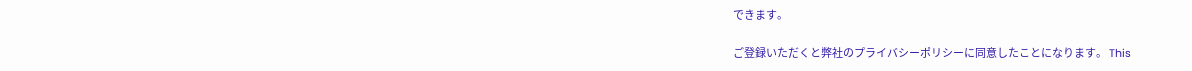できます。

ご登録いただくと弊社のプライバシーポリシーに同意したことになります。 This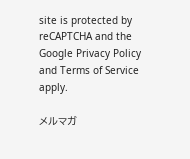site is protected by reCAPTCHA and the Google Privacy Policy and Terms of Service apply.

メルマガ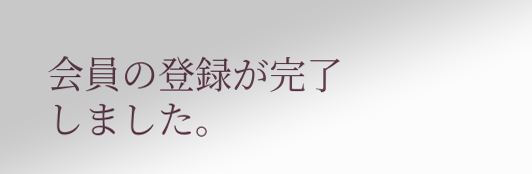会員の登録が完了しました。